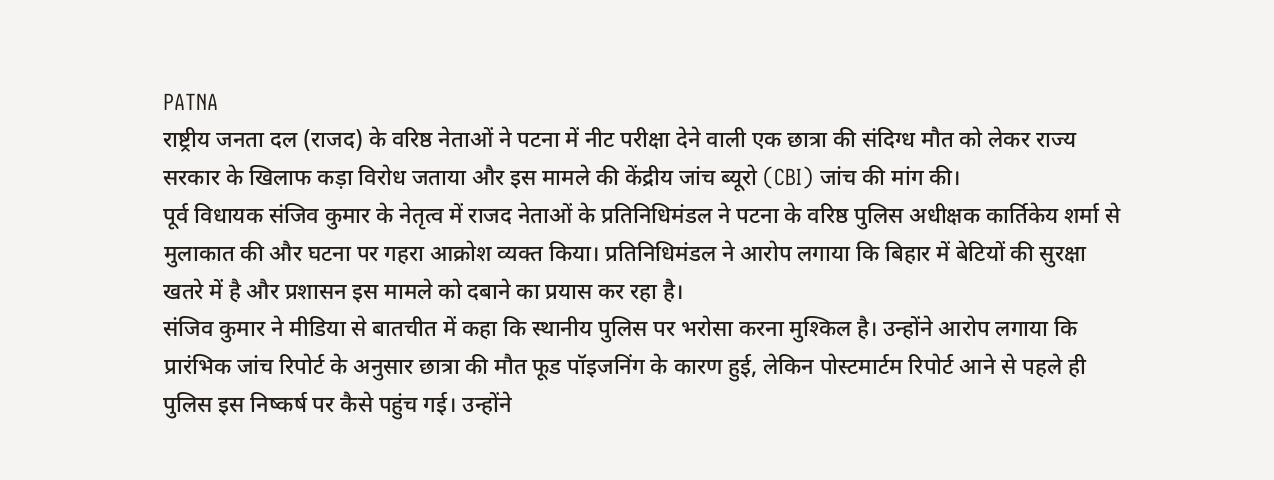PATNA
राष्ट्रीय जनता दल (राजद) के वरिष्ठ नेताओं ने पटना में नीट परीक्षा देने वाली एक छात्रा की संदिग्ध मौत को लेकर राज्य सरकार के खिलाफ कड़ा विरोध जताया और इस मामले की केंद्रीय जांच ब्यूरो (CBI) जांच की मांग की।
पूर्व विधायक संजिव कुमार के नेतृत्व में राजद नेताओं के प्रतिनिधिमंडल ने पटना के वरिष्ठ पुलिस अधीक्षक कार्तिकेय शर्मा से मुलाकात की और घटना पर गहरा आक्रोश व्यक्त किया। प्रतिनिधिमंडल ने आरोप लगाया कि बिहार में बेटियों की सुरक्षा खतरे में है और प्रशासन इस मामले को दबाने का प्रयास कर रहा है।
संजिव कुमार ने मीडिया से बातचीत में कहा कि स्थानीय पुलिस पर भरोसा करना मुश्किल है। उन्होंने आरोप लगाया कि प्रारंभिक जांच रिपोर्ट के अनुसार छात्रा की मौत फूड पॉइजनिंग के कारण हुई, लेकिन पोस्टमार्टम रिपोर्ट आने से पहले ही पुलिस इस निष्कर्ष पर कैसे पहुंच गई। उन्होंने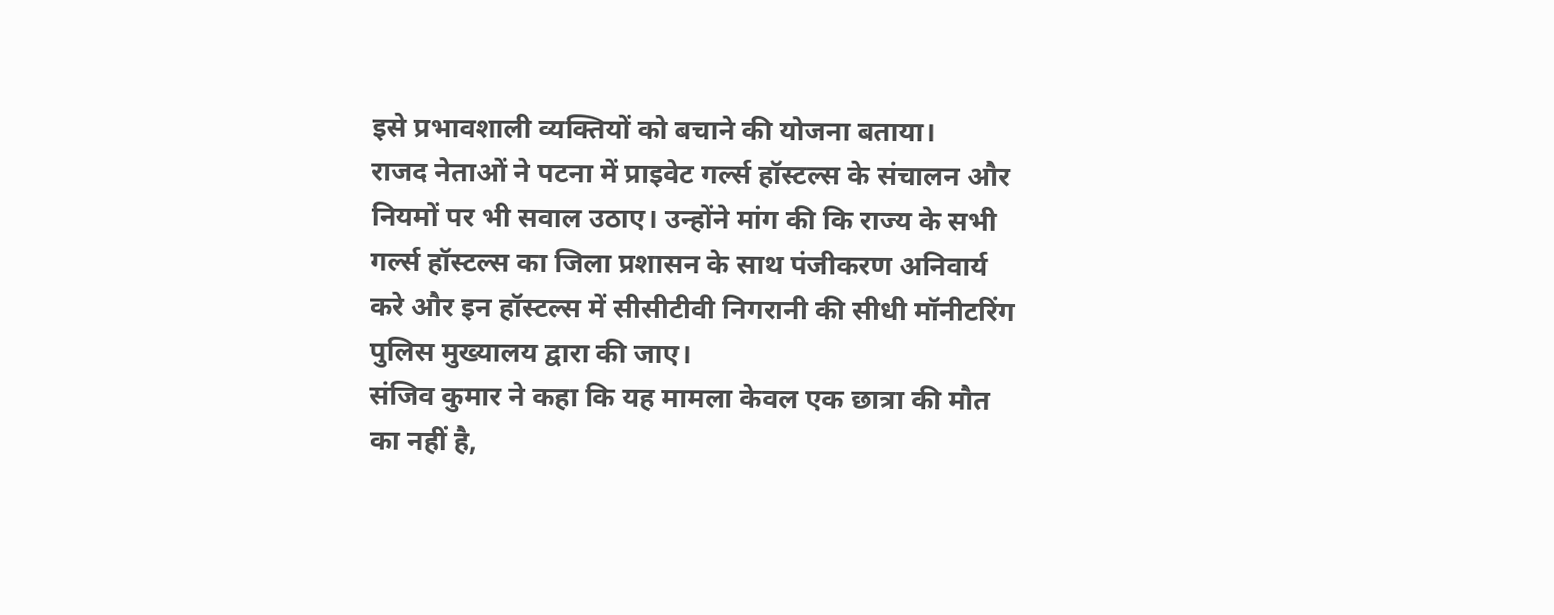इसे प्रभावशाली व्यक्तियों को बचाने की योजना बताया।
राजद नेताओं ने पटना में प्राइवेट गर्ल्स हॉस्टल्स के संचालन और नियमों पर भी सवाल उठाए। उन्होंने मांग की कि राज्य के सभी गर्ल्स हॉस्टल्स का जिला प्रशासन के साथ पंजीकरण अनिवार्य करे और इन हॉस्टल्स में सीसीटीवी निगरानी की सीधी मॉनीटरिंग पुलिस मुख्यालय द्वारा की जाए।
संजिव कुमार ने कहा कि यह मामला केवल एक छात्रा की मौत का नहीं है,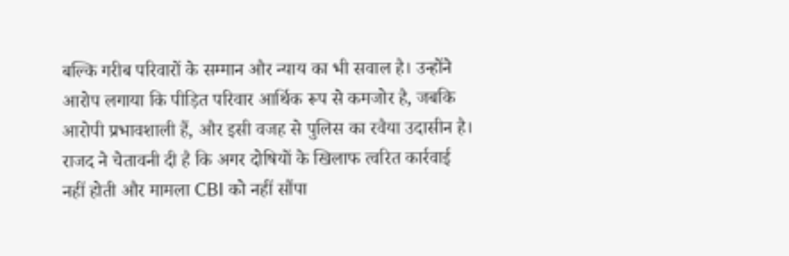बल्कि गरीब परिवारों के सम्मान और न्याय का भी सवाल है। उन्होंने आरोप लगाया कि पीड़ित परिवार आर्थिक रूप से कमजोर है, जबकि आरोपी प्रभावशाली हैं, और इसी वजह से पुलिस का रवैया उदासीन है।
राजद ने चेतावनी दी है कि अगर दोषियों के खिलाफ त्वरित कार्रवाई नहीं होती और मामला CBI को नहीं सौंपा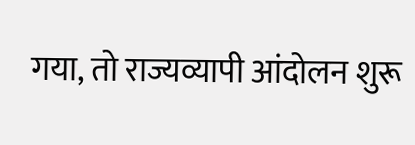गया, तो राज्यव्यापी आंदोलन शुरू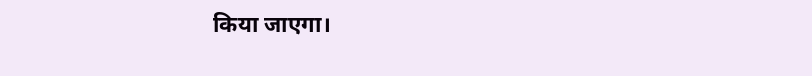किया जाएगा।